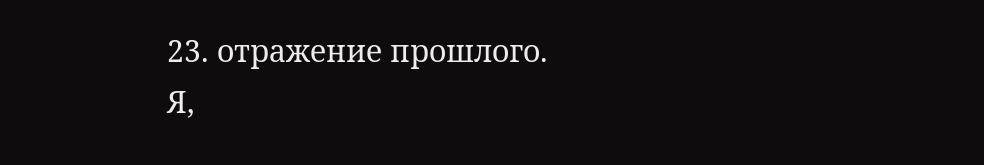23. отражение прошлого.
Я,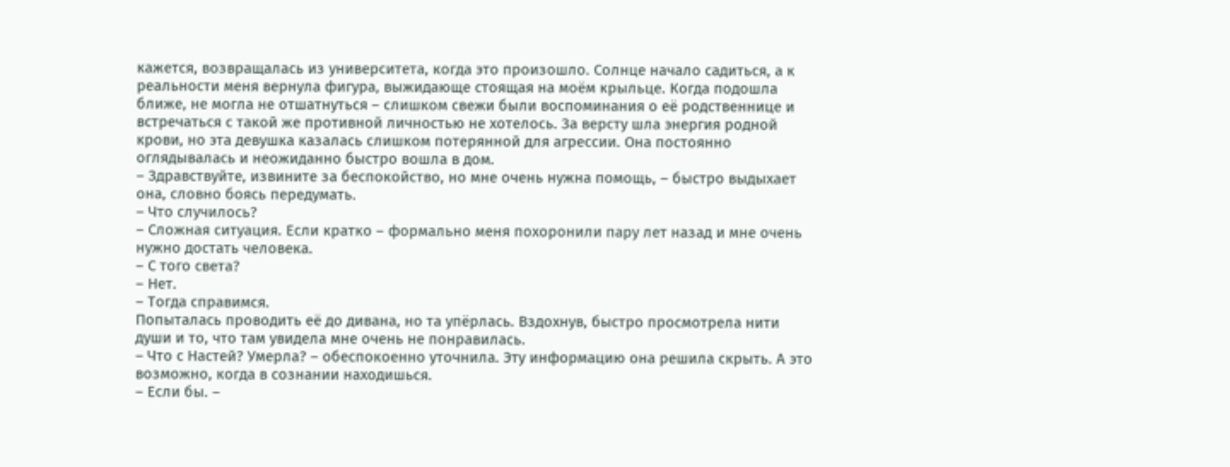кажется, возвращалась из университета, когда это произошло. Солнце начало садиться, а к реальности меня вернула фигура, выжидающе стоящая на моём крыльце. Когда подошла ближе, не могла не отшатнуться – слишком свежи были воспоминания о её родственнице и встречаться с такой же противной личностью не хотелось. За версту шла энергия родной крови, но эта девушка казалась слишком потерянной для агрессии. Она постоянно оглядывалась и неожиданно быстро вошла в дом.
– Здравствуйте, извините за беспокойство, но мне очень нужна помощь, – быстро выдыхает она, словно боясь передумать.
– Что случилось?
– Сложная ситуация. Если кратко – формально меня похоронили пару лет назад и мне очень нужно достать человека.
– С того света?
– Нет.
– Тогда справимся.
Попыталась проводить её до дивана, но та упёрлась. Вздохнув, быстро просмотрела нити души и то, что там увидела мне очень не понравилась.
– Что с Настей? Умерла? – обеспокоенно уточнила. Эту информацию она решила скрыть. А это возможно, когда в сознании находишься.
– Если бы. –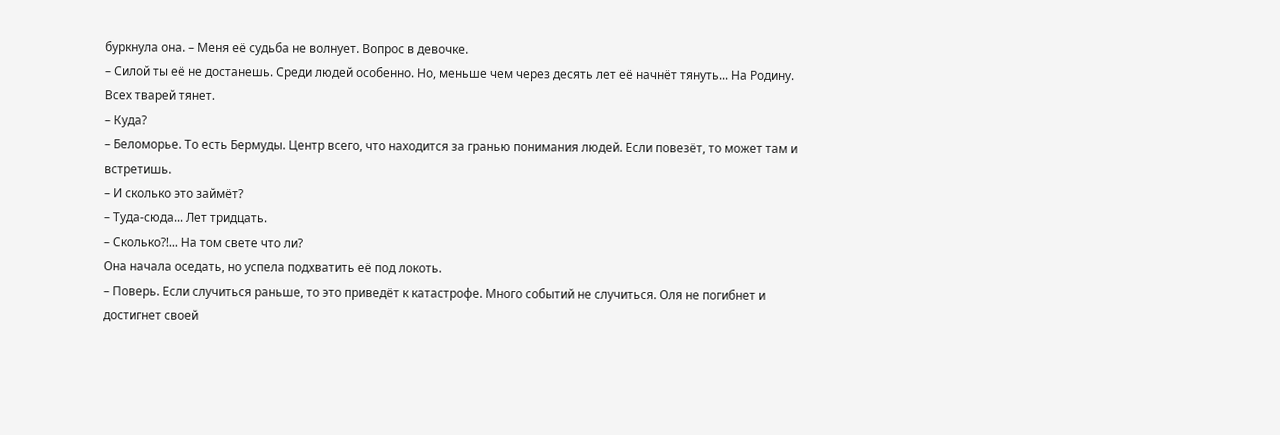буркнула она. – Меня её судьба не волнует. Вопрос в девочке.
– Силой ты её не достанешь. Среди людей особенно. Но, меньше чем через десять лет её начнёт тянуть... На Родину. Всех тварей тянет.
– Куда?
– Беломорье. То есть Бермуды. Центр всего, что находится за гранью понимания людей. Если повезёт, то может там и встретишь.
– И сколько это займёт?
– Туда-сюда... Лет тридцать.
– Сколько?!... На том свете что ли?
Она начала оседать, но успела подхватить её под локоть.
– Поверь. Если случиться раньше, то это приведёт к катастрофе. Много событий не случиться. Оля не погибнет и достигнет своей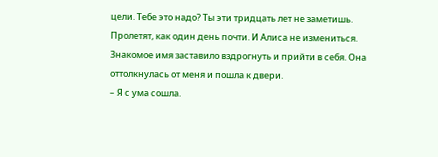цели. Тебе это надо? Ты эти тридцать лет не заметишь. Пролетят, как один день почти. И Алиса не измениться.
Знакомое имя заставило вздрогнуть и прийти в себя. Она оттолкнулась от меня и пошла к двери.
– Я с ума сошла.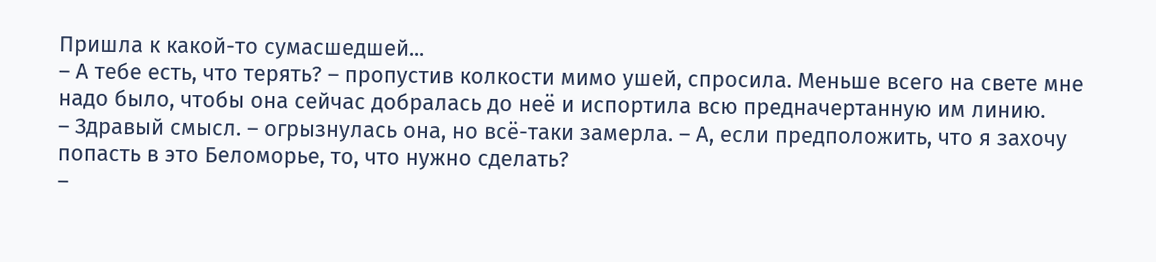Пришла к какой-то сумасшедшей...
– А тебе есть, что терять? – пропустив колкости мимо ушей, спросила. Меньше всего на свете мне надо было, чтобы она сейчас добралась до неё и испортила всю предначертанную им линию.
– Здравый смысл. – огрызнулась она, но всё-таки замерла. – А, если предположить, что я захочу попасть в это Беломорье, то, что нужно сделать?
–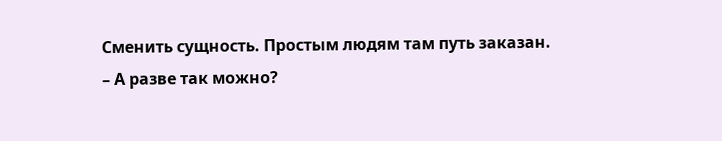Сменить сущность. Простым людям там путь заказан.
– А разве так можно?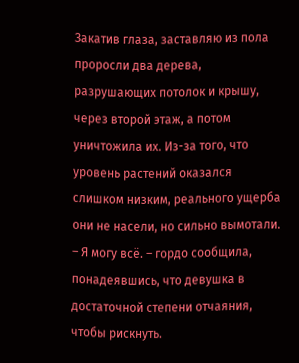Закатив глаза, заставляю из пола проросли два дерева, разрушающих потолок и крышу, через второй этаж, а потом уничтожила их. Из-за того, что уровень растений оказался слишком низким, реального ущерба они не насели, но сильно вымотали.
– Я могу всё. – гордо сообщила, понадеявшись, что девушка в достаточной степени отчаяния, чтобы рискнуть.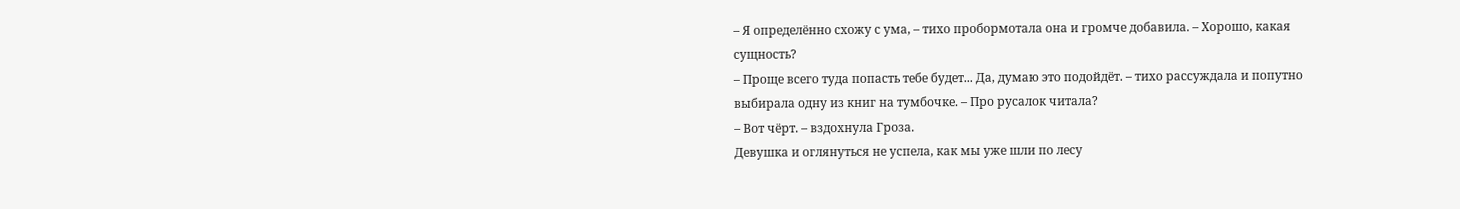– Я определённо схожу с ума, – тихо пробормотала она и громче добавила. – Хорошо, какая сущность?
– Проще всего туда попасть тебе будет... Да, думаю это подойдёт. – тихо рассуждала и попутно выбирала одну из книг на тумбочке. – Про русалок читала?
– Вот чёрт. – вздохнула Гроза.
Девушка и оглянуться не успела, как мы уже шли по лесу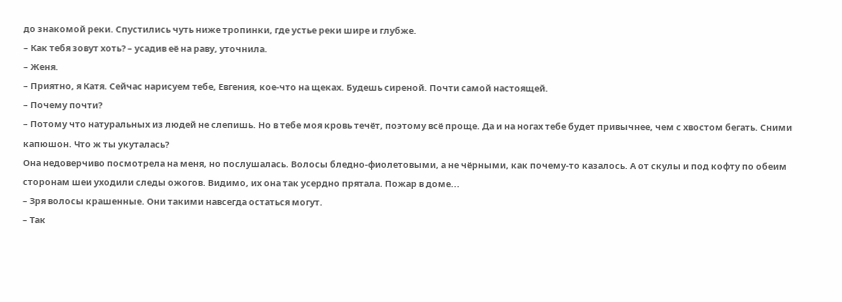до знакомой реки. Спустились чуть ниже тропинки, где устье реки шире и глубже.
– Как тебя зовут хоть? – усадив её на раву, уточнила.
– Женя.
– Приятно, я Катя. Сейчас нарисуем тебе, Евгения, кое-что на щеках. Будешь сиреной. Почти самой настоящей.
– Почему почти?
– Потому что натуральных из людей не слепишь. Но в тебе моя кровь течёт, поэтому всё проще. Да и на ногах тебе будет привычнее, чем с хвостом бегать. Сними капюшон. Что ж ты укуталась?
Она недоверчиво посмотрела на меня, но послушалась. Волосы бледно-фиолетовыми, а не чёрными, как почему-то казалось. А от скулы и под кофту по обеим сторонам шеи уходили следы ожогов. Видимо, их она так усердно прятала. Пожар в доме...
– Зря волосы крашенные. Они такими навсегда остаться могут.
– Так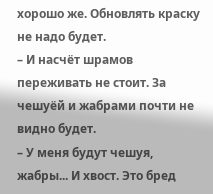хорошо же. Обновлять краску не надо будет.
– И насчёт шрамов переживать не стоит. За чешуёй и жабрами почти не видно будет.
– У меня будут чешуя, жабры... И хвост. Это бред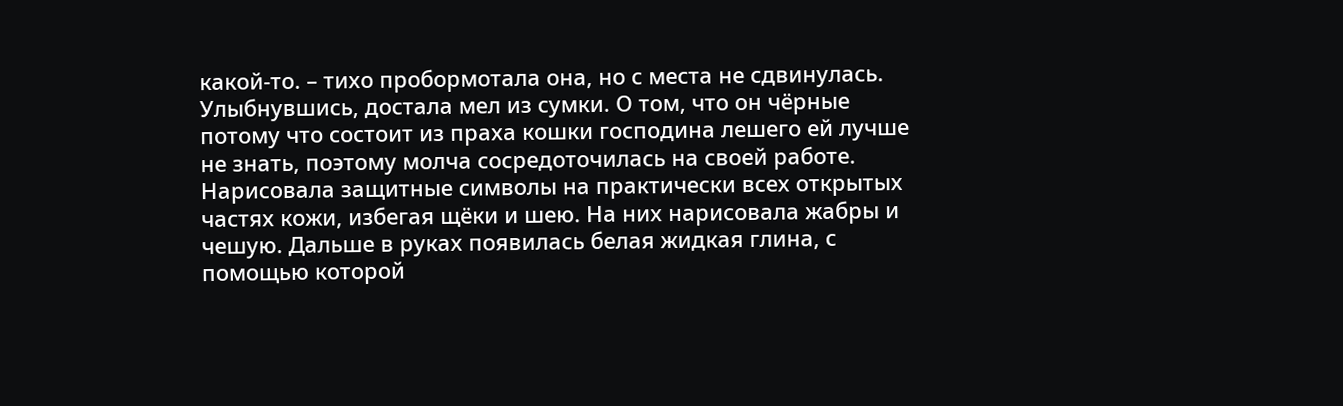какой-то. – тихо пробормотала она, но с места не сдвинулась.
Улыбнувшись, достала мел из сумки. О том, что он чёрные потому что состоит из праха кошки господина лешего ей лучше не знать, поэтому молча сосредоточилась на своей работе. Нарисовала защитные символы на практически всех открытых частях кожи, избегая щёки и шею. На них нарисовала жабры и чешую. Дальше в руках появилась белая жидкая глина, с помощью которой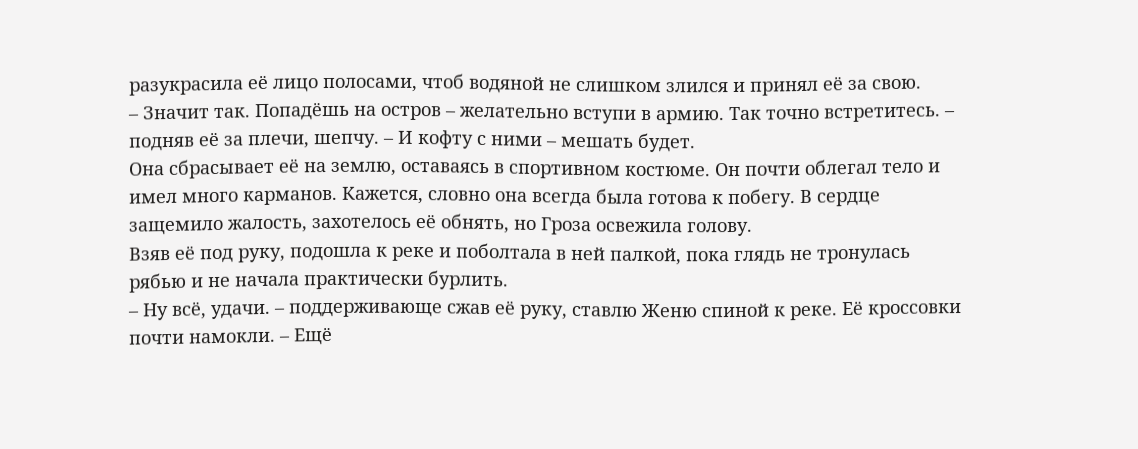разукрасила её лицо полосами, чтоб водяной не слишком злился и принял её за свою.
– Значит так. Попадёшь на остров – желательно вступи в армию. Так точно встретитесь. – подняв её за плечи, шепчу. – И кофту с ними – мешать будет.
Она сбрасывает её на землю, оставаясь в спортивном костюме. Он почти облегал тело и имел много карманов. Кажется, словно она всегда была готова к побегу. В сердце защемило жалость, захотелось её обнять, но Гроза освежила голову.
Взяв её под руку, подошла к реке и поболтала в ней палкой, пока глядь не тронулась рябью и не начала практически бурлить.
– Ну всё, удачи. – поддерживающе сжав её руку, ставлю Женю спиной к реке. Её кроссовки почти намокли. – Ещё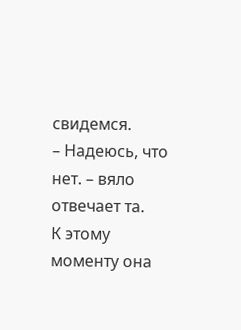свидемся.
– Надеюсь, что нет. – вяло отвечает та.
К этому моменту она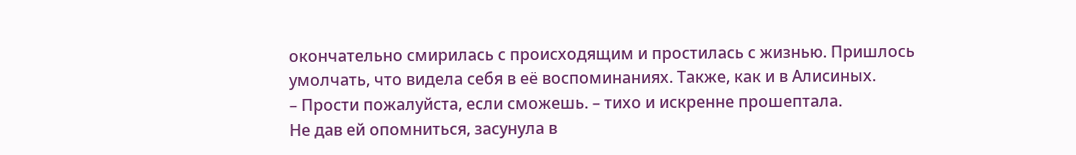окончательно смирилась с происходящим и простилась с жизнью. Пришлось умолчать, что видела себя в её воспоминаниях. Также, как и в Алисиных.
– Прости пожалуйста, если сможешь. – тихо и искренне прошептала.
Не дав ей опомниться, засунула в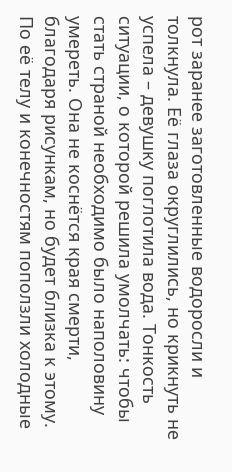рот заранее заготовленные водоросли и толкнула. Её глаза округлились, но крикнуть не успела – девушку поглотила вода. Тонкость ситуации, о которой решила умолчать: чтобы стать страной необходимо было наполовину умереть. Она не коснётся края смерти, благодаря рисункам, но будет близка к этому.
По её телу и конечностям поползли холодные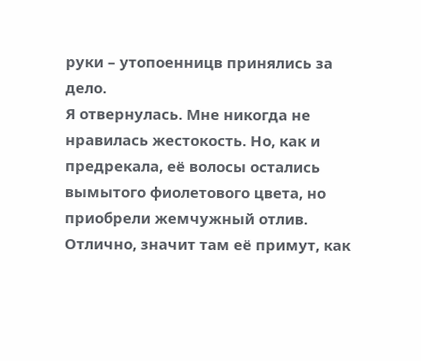руки – утопоенницв принялись за дело.
Я отвернулась. Мне никогда не нравилась жестокость. Но, как и предрекала, её волосы остались вымытого фиолетового цвета, но приобрели жемчужный отлив. Отлично, значит там её примут, как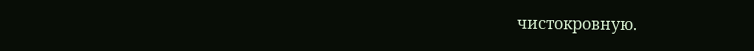чистокровную.